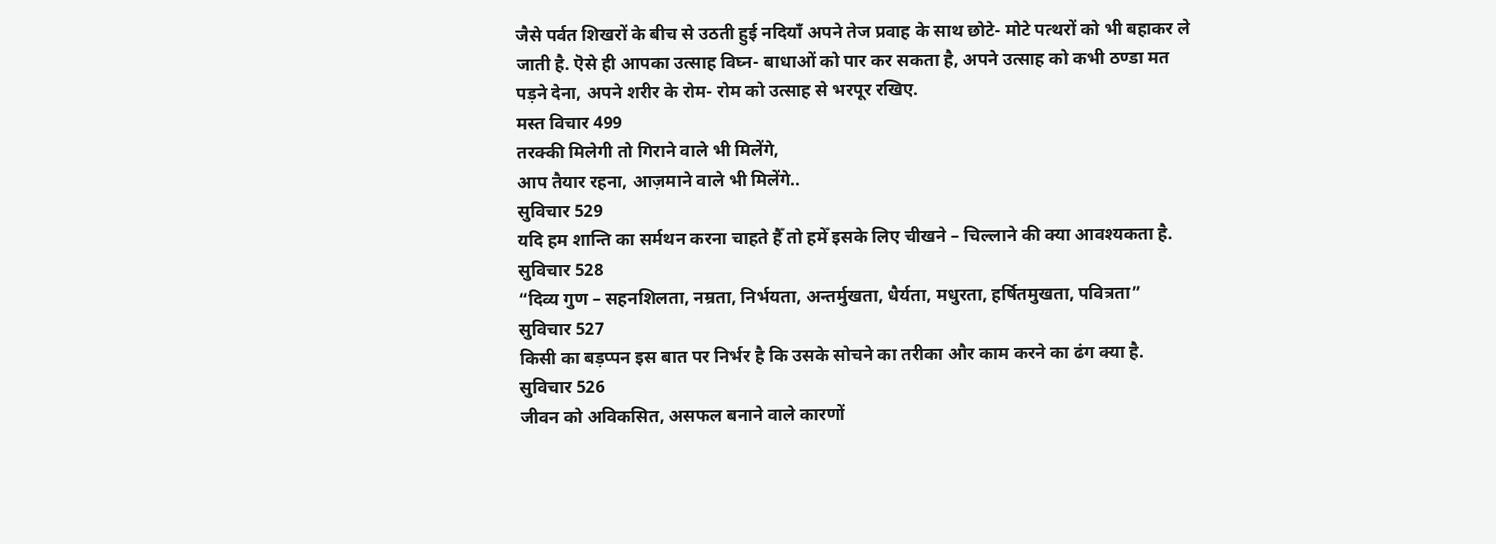जैसे पर्वत शिखरों के बीच से उठती हुई नदियाँ अपने तेज प्रवाह के साथ छोटे- मोटे पत्थरों को भी बहाकर ले जाती है. ऎसे ही आपका उत्साह विघ्न- बाधाओं को पार कर सकता है, अपने उत्साह को कभी ठण्डा मत पड़ने देना, अपने शरीर के रोम- रोम को उत्साह से भरपूर रखिए.
मस्त विचार 499
तरक्की मिलेगी तो गिराने वाले भी मिलेंगे,
आप तैयार रहना, आज़माने वाले भी मिलेंगे..
सुविचार 529
यदि हम शान्ति का सर्मथन करना चाहते हैँ तो हमेँ इसके लिए चीखने – चिल्लाने की क्या आवश्यकता है.
सुविचार 528
“दिव्य गुण – सहनशिलता, नम्रता, निर्भयता, अन्तर्मुखता, धैर्यता, मधुरता, हर्षितमुखता, पवित्रता”
सुविचार 527
किसी का बड़प्पन इस बात पर निर्भर है कि उसके सोचने का तरीका और काम करने का ढंग क्या है.
सुविचार 526
जीवन को अविकसित, असफल बनाने वाले कारणों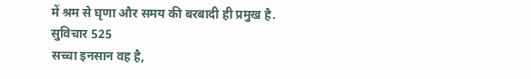में श्रम से घृणा और समय की बरबादी ही प्रमुख है.
सुविचार 525
सच्चा इनसान वह है,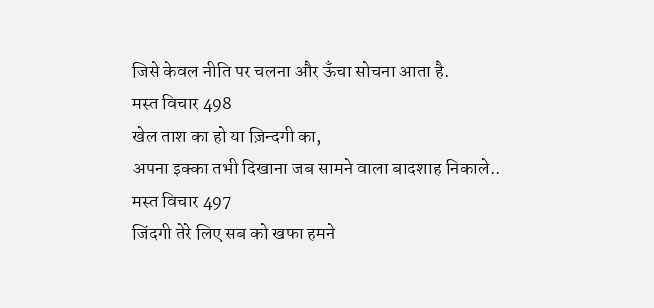जिसे केवल नीति पर चलना और ऊँचा सोचना आता है.
मस्त विचार 498
खेल ताश का हो या ज़िन्दगी का,
अपना इक्का तभी दिखाना जब सामने वाला बादशाह निकाले..
मस्त विचार 497
जिंदगी तेरे लिए सब को खफा हमने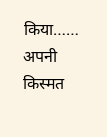किया……
अपनी किस्मत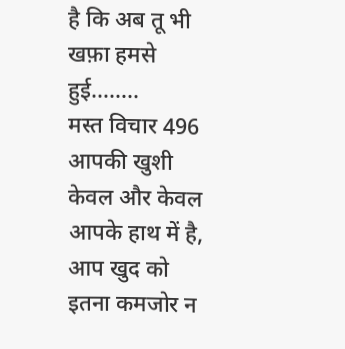है कि अब तू भी खफ़ा हमसे हुई……..
मस्त विचार 496
आपकी खुशी केवल और केवल आपके हाथ में है, आप खुद को इतना कमजोर न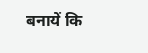बनायें कि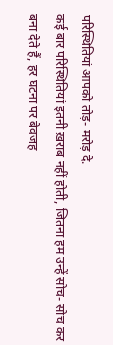परिस्थितियां आपको तोड़- मरोड़ दे.
कई बार परिस्थितियां इतनी ख़राब नहीं होती, जितना हम उन्हें सोच- सोच कर बना देते हैं, हर घटना पर बेवजह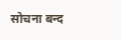सोचना बन्द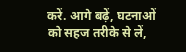करें. आगे बढ़ें, घटनाओं को सहज तरीके से लें,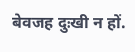बेवजह दुःखी न हों.